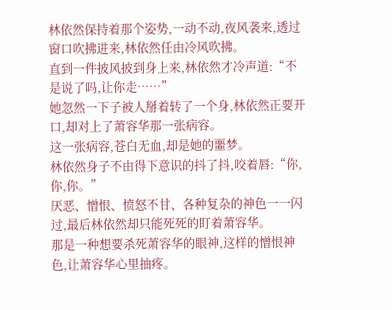林依然保持着那个姿势,一动不动,夜风袭来,透过窗口吹拂进来,林依然任由冷风吹拂。
直到一件披风披到身上来,林依然才冷声道:“不是说了吗,让你走……”
她忽然一下子被人掰着转了一个身,林依然正要开口,却对上了萧容华那一张病容。
这一张病容,苍白无血,却是她的噩梦。
林依然身子不由得下意识的抖了抖,咬着唇:“你,你,你。”
厌恶、憎恨、愤怒不甘、各种复杂的神色一一闪过,最后林依然却只能死死的盯着萧容华。
那是一种想要杀死萧容华的眼神,这样的憎恨神色,让萧容华心里抽疼。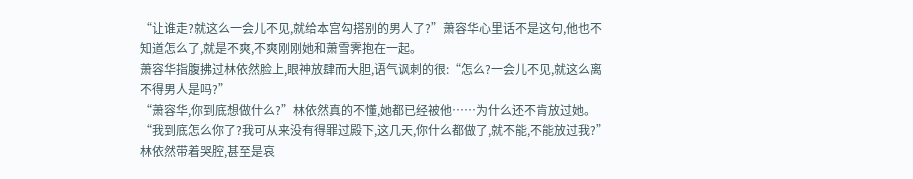“让谁走?就这么一会儿不见,就给本宫勾搭别的男人了?”萧容华心里话不是这句,他也不知道怎么了,就是不爽,不爽刚刚她和萧雪霁抱在一起。
萧容华指腹拂过林依然脸上,眼神放肆而大胆,语气讽刺的很:“怎么?一会儿不见,就这么离不得男人是吗?”
“萧容华,你到底想做什么?”林依然真的不懂,她都已经被他……为什么还不肯放过她。
“我到底怎么你了?我可从来没有得罪过殿下,这几天,你什么都做了,就不能,不能放过我?”林依然带着哭腔,甚至是哀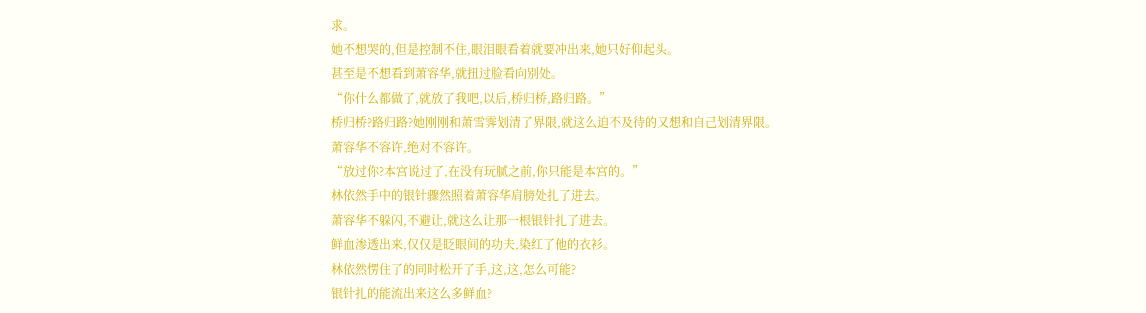求。
她不想哭的,但是控制不住,眼泪眼看着就要冲出来,她只好仰起头。
甚至是不想看到萧容华,就扭过脸看向别处。
“你什么都做了,就放了我吧,以后,桥归桥,路归路。”
桥归桥?路归路?她刚刚和萧雪霁划清了界限,就这么迫不及待的又想和自己划清界限。
萧容华不容许,绝对不容许。
“放过你?本宫说过了,在没有玩腻之前,你只能是本宫的。”
林依然手中的银针骤然照着萧容华肩膀处扎了进去。
萧容华不躲闪,不避让,就这么让那一根银针扎了进去。
鲜血渗透出来,仅仅是眨眼间的功夫,染红了他的衣衫。
林依然愣住了的同时松开了手,这,这,怎么可能?
银针扎的能流出来这么多鲜血?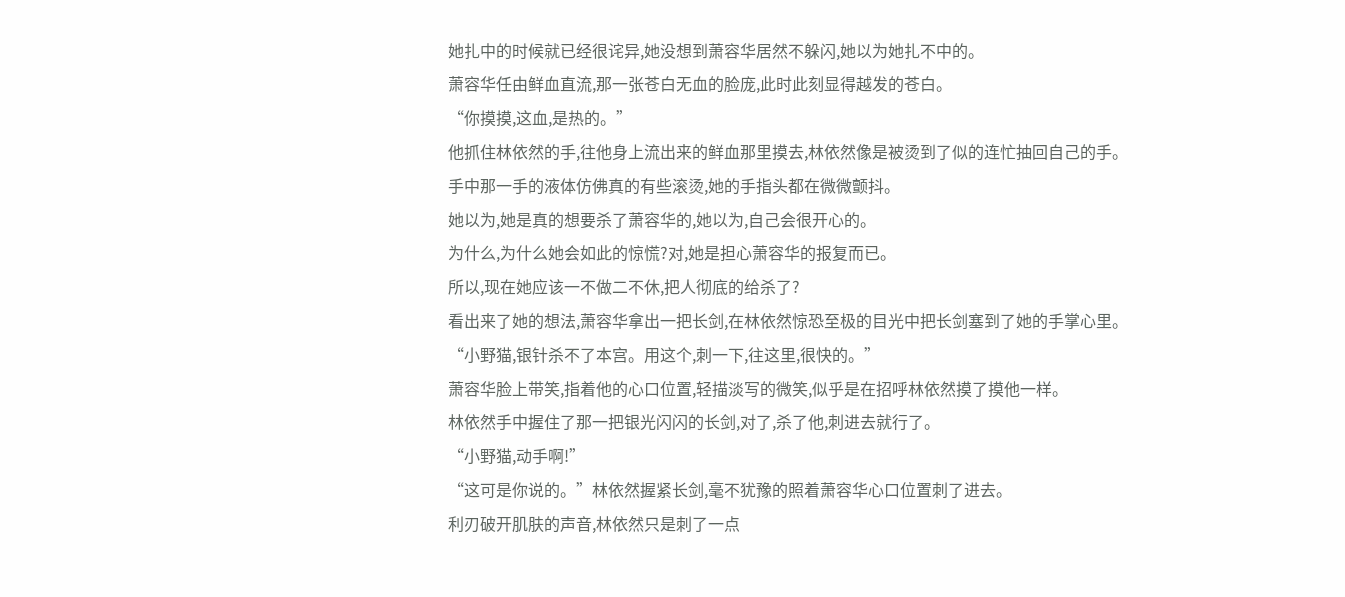她扎中的时候就已经很诧异,她没想到萧容华居然不躲闪,她以为她扎不中的。
萧容华任由鲜血直流,那一张苍白无血的脸庞,此时此刻显得越发的苍白。
“你摸摸,这血,是热的。”
他抓住林依然的手,往他身上流出来的鲜血那里摸去,林依然像是被烫到了似的连忙抽回自己的手。
手中那一手的液体仿佛真的有些滚烫,她的手指头都在微微颤抖。
她以为,她是真的想要杀了萧容华的,她以为,自己会很开心的。
为什么,为什么她会如此的惊慌?对,她是担心萧容华的报复而已。
所以,现在她应该一不做二不休,把人彻底的给杀了?
看出来了她的想法,萧容华拿出一把长剑,在林依然惊恐至极的目光中把长剑塞到了她的手掌心里。
“小野猫,银针杀不了本宫。用这个,刺一下,往这里,很快的。”
萧容华脸上带笑,指着他的心口位置,轻描淡写的微笑,似乎是在招呼林依然摸了摸他一样。
林依然手中握住了那一把银光闪闪的长剑,对了,杀了他,刺进去就行了。
“小野猫,动手啊!”
“这可是你说的。”林依然握紧长剑,毫不犹豫的照着萧容华心口位置刺了进去。
利刃破开肌肤的声音,林依然只是刺了一点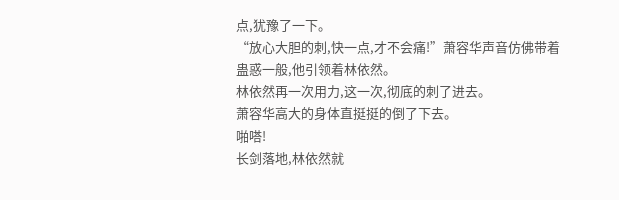点,犹豫了一下。
“放心大胆的刺,快一点,才不会痛!”萧容华声音仿佛带着蛊惑一般,他引领着林依然。
林依然再一次用力,这一次,彻底的刺了进去。
萧容华高大的身体直挺挺的倒了下去。
啪嗒!
长剑落地,林依然就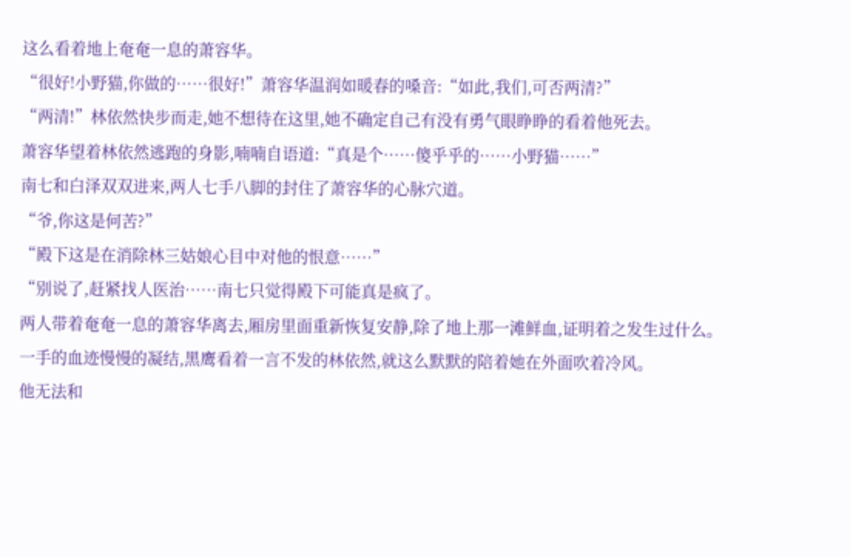这么看着地上奄奄一息的萧容华。
“很好!小野猫,你做的……很好!”萧容华温润如暖春的嗓音:“如此,我们,可否两清?”
“两清!”林依然快步而走,她不想待在这里,她不确定自己有没有勇气眼睁睁的看着他死去。
萧容华望着林依然逃跑的身影,喃喃自语道:“真是个……傻乎乎的……小野猫……”
南七和白泽双双进来,两人七手八脚的封住了萧容华的心脉穴道。
“爷,你这是何苦?”
“殿下这是在消除林三姑娘心目中对他的恨意……”
“别说了,赶紧找人医治……南七只觉得殿下可能真是疯了。
两人带着奄奄一息的萧容华离去,厢房里面重新恢复安静,除了地上那一滩鲜血,证明着之发生过什么。
一手的血迹慢慢的凝结,黑鹰看着一言不发的林依然,就这么默默的陪着她在外面吹着冷风。
他无法和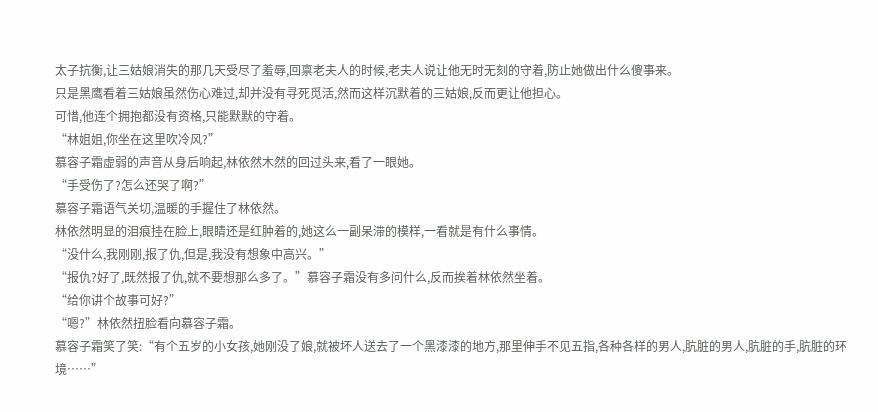太子抗衡,让三姑娘消失的那几天受尽了羞辱,回禀老夫人的时候,老夫人说让他无时无刻的守着,防止她做出什么傻事来。
只是黑鹰看着三姑娘虽然伤心难过,却并没有寻死觅活,然而这样沉默着的三姑娘,反而更让他担心。
可惜,他连个拥抱都没有资格,只能默默的守着。
“林姐姐,你坐在这里吹冷风?”
慕容子霜虚弱的声音从身后响起,林依然木然的回过头来,看了一眼她。
“手受伤了?怎么还哭了啊?”
慕容子霜语气关切,温暖的手握住了林依然。
林依然明显的泪痕挂在脸上,眼睛还是红肿着的,她这么一副呆滞的模样,一看就是有什么事情。
“没什么,我刚刚,报了仇,但是,我没有想象中高兴。”
“报仇?好了,既然报了仇,就不要想那么多了。”慕容子霜没有多问什么,反而挨着林依然坐着。
“给你讲个故事可好?”
“嗯?”林依然扭脸看向慕容子霜。
慕容子霜笑了笑:“有个五岁的小女孩,她刚没了娘,就被坏人送去了一个黑漆漆的地方,那里伸手不见五指,各种各样的男人,肮脏的男人,肮脏的手,肮脏的环境……”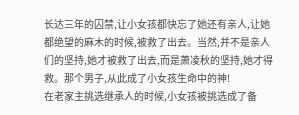长达三年的囚禁,让小女孩都快忘了她还有亲人,让她都绝望的麻木的时候,被救了出去。当然,并不是亲人们的坚持,她才被救了出去,而是萧凌秋的坚持,她才得救。那个男子,从此成了小女孩生命中的神!
在老家主挑选继承人的时候,小女孩被挑选成了备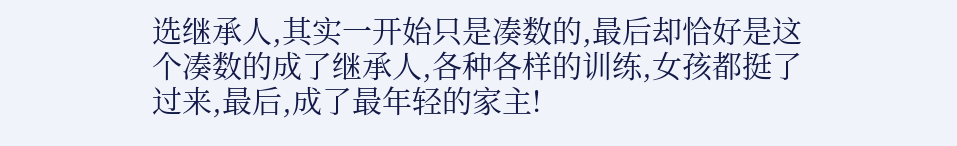选继承人,其实一开始只是凑数的,最后却恰好是这个凑数的成了继承人,各种各样的训练,女孩都挺了过来,最后,成了最年轻的家主!